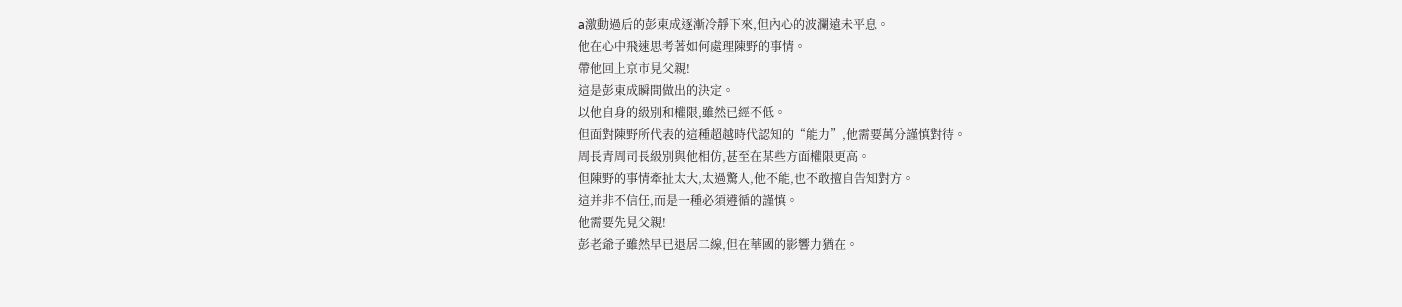a激動過后的彭東成逐漸冷靜下來,但內心的波瀾遠未平息。
他在心中飛速思考著如何處理陳野的事情。
帶他回上京市見父親!
這是彭東成瞬間做出的決定。
以他自身的級別和權限,雖然已經不低。
但面對陳野所代表的這種超越時代認知的“能力”,他需要萬分謹慎對待。
周長青周司長級別與他相仿,甚至在某些方面權限更高。
但陳野的事情牽扯太大,太過驚人,他不能,也不敢擅自告知對方。
這并非不信任,而是一種必須遵循的謹慎。
他需要先見父親!
彭老爺子雖然早已退居二線,但在華國的影響力猶在。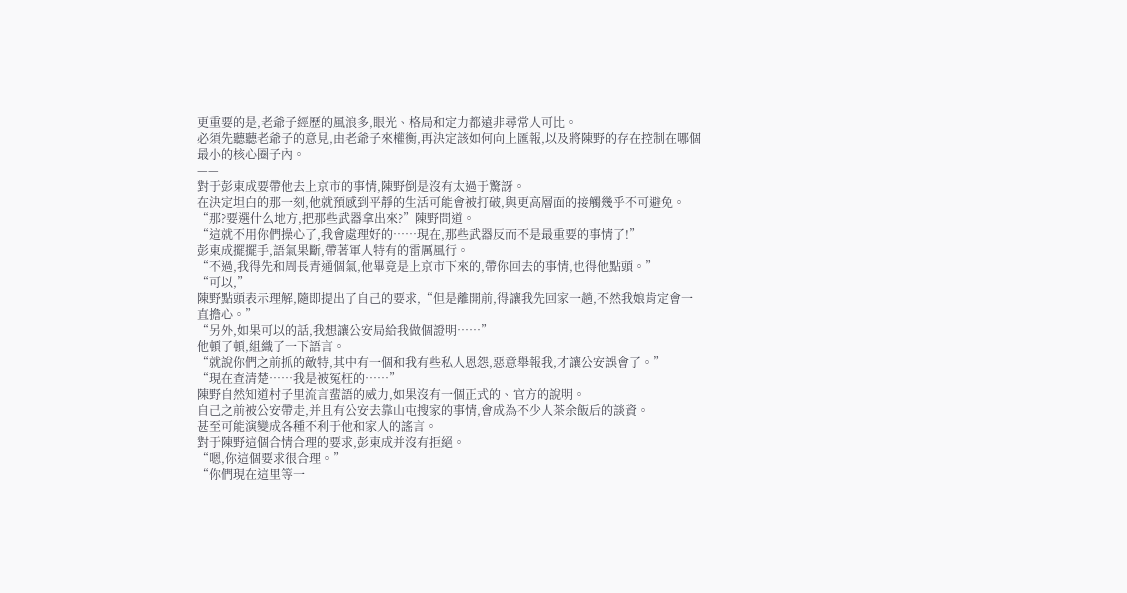更重要的是,老爺子經歷的風浪多,眼光、格局和定力都遠非尋常人可比。
必須先聽聽老爺子的意見,由老爺子來權衡,再決定該如何向上匯報,以及將陳野的存在控制在哪個最小的核心圈子內。
——
對于彭東成要帶他去上京市的事情,陳野倒是沒有太過于驚訝。
在決定坦白的那一刻,他就預感到平靜的生活可能會被打破,與更高層面的接觸幾乎不可避免。
“那?要選什么地方,把那些武器拿出來?”陳野問道。
“這就不用你們操心了,我會處理好的……現在,那些武器反而不是最重要的事情了!”
彭東成擺擺手,語氣果斷,帶著軍人特有的雷厲風行。
“不過,我得先和周長青通個氣,他畢竟是上京市下來的,帶你回去的事情,也得他點頭。”
“可以,”
陳野點頭表示理解,隨即提出了自己的要求,“但是離開前,得讓我先回家一趟,不然我娘肯定會一直擔心。”
“另外,如果可以的話,我想讓公安局給我做個證明……”
他頓了頓,組織了一下語言。
“就說你們之前抓的敵特,其中有一個和我有些私人恩怨,惡意舉報我,才讓公安誤會了。”
“現在查清楚……我是被冤枉的……”
陳野自然知道村子里流言蜚語的威力,如果沒有一個正式的、官方的說明。
自己之前被公安帶走,并且有公安去靠山屯搜家的事情,會成為不少人茶余飯后的談資。
甚至可能演變成各種不利于他和家人的謠言。
對于陳野這個合情合理的要求,彭東成并沒有拒絕。
“嗯,你這個要求很合理。”
“你們現在這里等一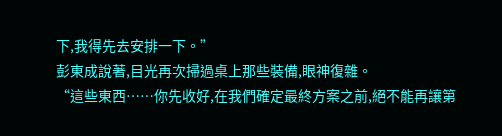下,我得先去安排一下。”
彭東成說著,目光再次掃過桌上那些裝備,眼神復雜。
“這些東西……你先收好,在我們確定最終方案之前,絕不能再讓第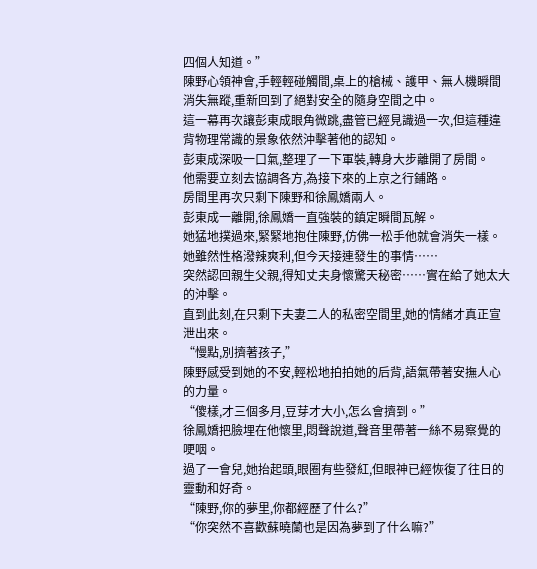四個人知道。”
陳野心領神會,手輕輕碰觸間,桌上的槍械、護甲、無人機瞬間消失無蹤,重新回到了絕對安全的隨身空間之中。
這一幕再次讓彭東成眼角微跳,盡管已經見識過一次,但這種違背物理常識的景象依然沖擊著他的認知。
彭東成深吸一口氣,整理了一下軍裝,轉身大步離開了房間。
他需要立刻去協調各方,為接下來的上京之行鋪路。
房間里再次只剩下陳野和徐鳳嬌兩人。
彭東成一離開,徐鳳嬌一直強裝的鎮定瞬間瓦解。
她猛地撲過來,緊緊地抱住陳野,仿佛一松手他就會消失一樣。
她雖然性格潑辣爽利,但今天接連發生的事情……
突然認回親生父親,得知丈夫身懷驚天秘密……實在給了她太大的沖擊。
直到此刻,在只剩下夫妻二人的私密空間里,她的情緒才真正宣泄出來。
“慢點,別擠著孩子,”
陳野感受到她的不安,輕松地拍拍她的后背,語氣帶著安撫人心的力量。
“傻樣,才三個多月,豆芽才大小,怎么會擠到。”
徐鳳嬌把臉埋在他懷里,悶聲說道,聲音里帶著一絲不易察覺的哽咽。
過了一會兒,她抬起頭,眼圈有些發紅,但眼神已經恢復了往日的靈動和好奇。
“陳野,你的夢里,你都經歷了什么?”
“你突然不喜歡蘇曉蘭也是因為夢到了什么嘛?”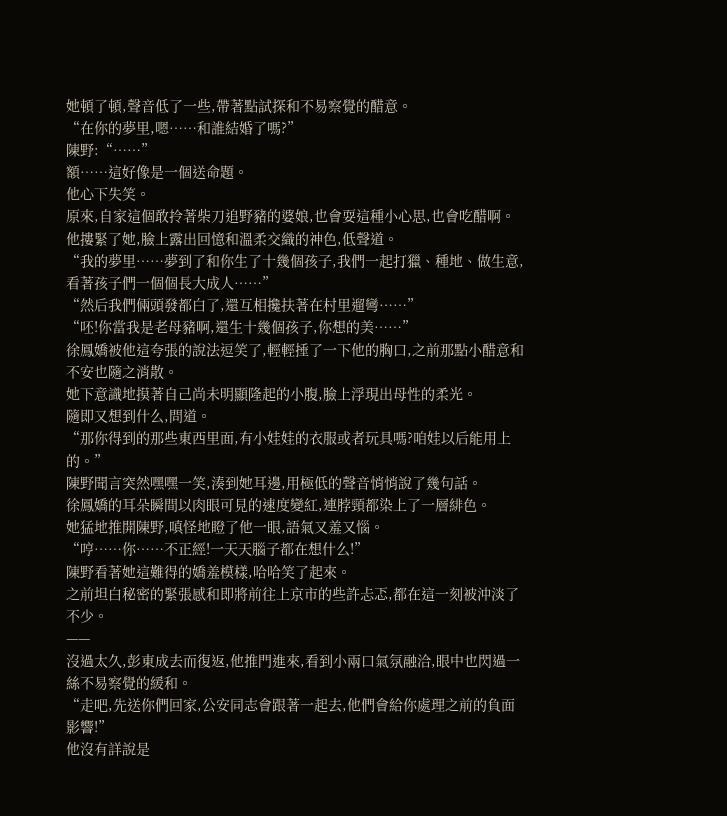她頓了頓,聲音低了一些,帶著點試探和不易察覺的醋意。
“在你的夢里,嗯……和誰結婚了嗎?”
陳野:“……”
額……這好像是一個送命題。
他心下失笑。
原來,自家這個敢拎著柴刀追野豬的婆娘,也會耍這種小心思,也會吃醋啊。
他摟緊了她,臉上露出回憶和溫柔交織的神色,低聲道。
“我的夢里……夢到了和你生了十幾個孩子,我們一起打獵、種地、做生意,看著孩子們一個個長大成人……”
“然后我們倆頭發都白了,還互相攙扶著在村里遛彎……”
“呸!你當我是老母豬啊,還生十幾個孩子,你想的美……”
徐鳳嬌被他這夸張的說法逗笑了,輕輕捶了一下他的胸口,之前那點小醋意和不安也隨之消散。
她下意識地摸著自己尚未明顯隆起的小腹,臉上浮現出母性的柔光。
隨即又想到什么,問道。
“那你得到的那些東西里面,有小娃娃的衣服或者玩具嗎?咱娃以后能用上的。”
陳野聞言突然嘿嘿一笑,湊到她耳邊,用極低的聲音悄悄說了幾句話。
徐鳳嬌的耳朵瞬間以肉眼可見的速度變紅,連脖頸都染上了一層緋色。
她猛地推開陳野,嗔怪地瞪了他一眼,語氣又羞又惱。
“哼……你……不正經!一天天腦子都在想什么!”
陳野看著她這難得的嬌羞模樣,哈哈笑了起來。
之前坦白秘密的緊張感和即將前往上京市的些許忐忑,都在這一刻被沖淡了不少。
——
沒過太久,彭東成去而復返,他推門進來,看到小兩口氣氛融洽,眼中也閃過一絲不易察覺的緩和。
“走吧,先送你們回家,公安同志會跟著一起去,他們會給你處理之前的負面影響!”
他沒有詳說是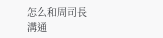怎么和周司長溝通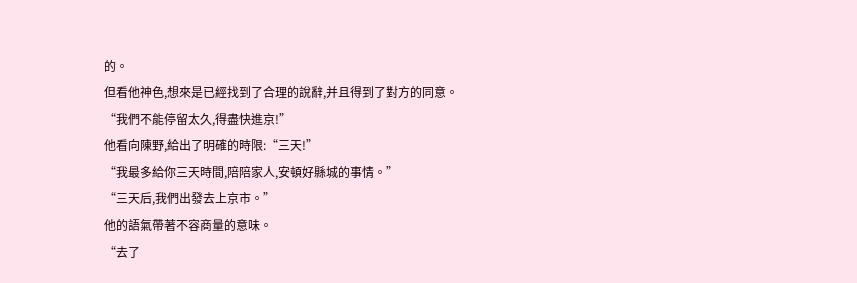的。
但看他神色,想來是已經找到了合理的說辭,并且得到了對方的同意。
“我們不能停留太久,得盡快進京!”
他看向陳野,給出了明確的時限:“三天!”
“我最多給你三天時間,陪陪家人,安頓好縣城的事情。”
“三天后,我們出發去上京市。”
他的語氣帶著不容商量的意味。
“去了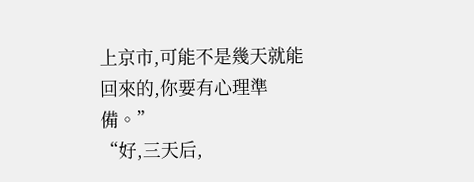上京市,可能不是幾天就能回來的,你要有心理準備。”
“好,三天后,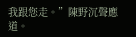我跟您走。”陳野沉聲應道。